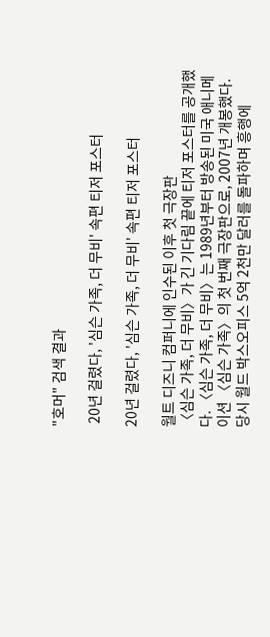"호머" 검색 결과

 20년 걸렸다, '심슨 가족, 더 무비' 속편 티저 포스터

20년 걸렸다, '심슨 가족, 더 무비' 속편 티저 포스터

월트 디즈니 컴퍼니에 인수된 이후 첫 극장판
〈심슨 가족, 더 무비〉가 긴 기다림 끝에 티저 포스터를 공개했다. 〈심슨 가족, 더 무비〉는 1989년부터 방송된 미국 애니메이션 〈심슨 가족〉의 첫 번째 극장판으로, 2007년 개봉했다. 당시 월드 박스오피스 5억 2천만 달러를 돌파하며 흥행에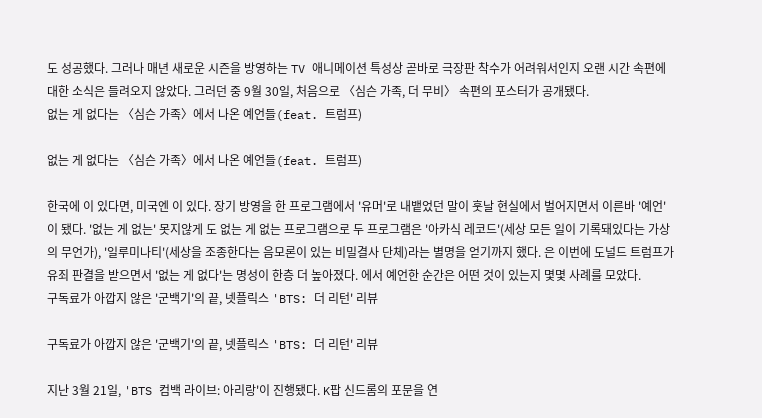도 성공했다. 그러나 매년 새로운 시즌을 방영하는 TV 애니메이션 특성상 곧바로 극장판 착수가 어려워서인지 오랜 시간 속편에 대한 소식은 들려오지 않았다. 그러던 중 9월 30일, 처음으로 〈심슨 가족, 더 무비〉 속편의 포스터가 공개됐다.
없는 게 없다는 〈심슨 가족〉에서 나온 예언들(feat. 트럼프)

없는 게 없다는 〈심슨 가족〉에서 나온 예언들(feat. 트럼프)

한국에 이 있다면, 미국엔 이 있다. 장기 방영을 한 프로그램에서 '유머'로 내뱉었던 말이 훗날 현실에서 벌어지면서 이른바 '예언'이 됐다. '없는 게 없는' 못지않게 도 없는 게 없는 프로그램으로 두 프로그램은 '아카식 레코드'(세상 모든 일이 기록돼있다는 가상의 무언가), '일루미나티'(세상을 조종한다는 음모론이 있는 비밀결사 단체)라는 별명을 얻기까지 했다. 은 이번에 도널드 트럼프가 유죄 판결을 받으면서 '없는 게 없다'는 명성이 한층 더 높아졌다. 에서 예언한 순간은 어떤 것이 있는지 몇몇 사례를 모았다.
구독료가 아깝지 않은 '군백기'의 끝, 넷플릭스 'BTS: 더 리턴' 리뷰

구독료가 아깝지 않은 '군백기'의 끝, 넷플릭스 'BTS: 더 리턴' 리뷰

지난 3월 21일, 'BTS 컴백 라이브: 아리랑'이 진행됐다. K팝 신드롬의 포문을 연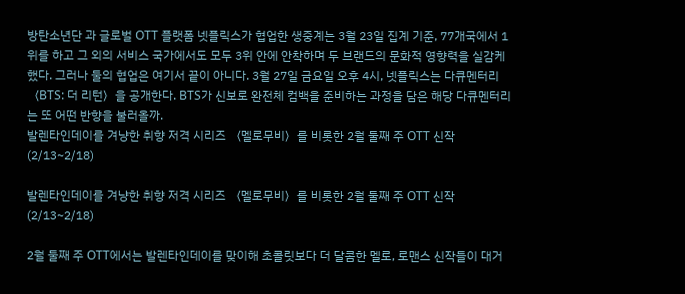방탄소년단 과 글로벌 OTT 플랫폼 넷플릭스가 협업한 생중계는 3월 23일 집계 기준, 77개국에서 1위를 하고 그 외의 서비스 국가에서도 모두 3위 안에 안착하며 두 브랜드의 문화적 영향력을 실감케 했다. 그러나 둘의 협업은 여기서 끝이 아니다. 3월 27일 금요일 오후 4시, 넷플릭스는 다큐멘터리 〈BTS: 더 리턴〉을 공개한다. BTS가 신보로 완전체 컴백을 준비하는 과정을 담은 해당 다큐멘터리는 또 어떤 반향을 불러올까.
발렌타인데이를 겨냥한 취향 저격 시리즈 〈멜로무비〉를 비롯한 2월 둘째 주 OTT 신작 (2/13~2/18)

발렌타인데이를 겨냥한 취향 저격 시리즈 〈멜로무비〉를 비롯한 2월 둘째 주 OTT 신작 (2/13~2/18)

2월 둘째 주 OTT에서는 발렌타인데이를 맞이해 초콜릿보다 더 달콤한 멜로, 로맨스 신작들이 대거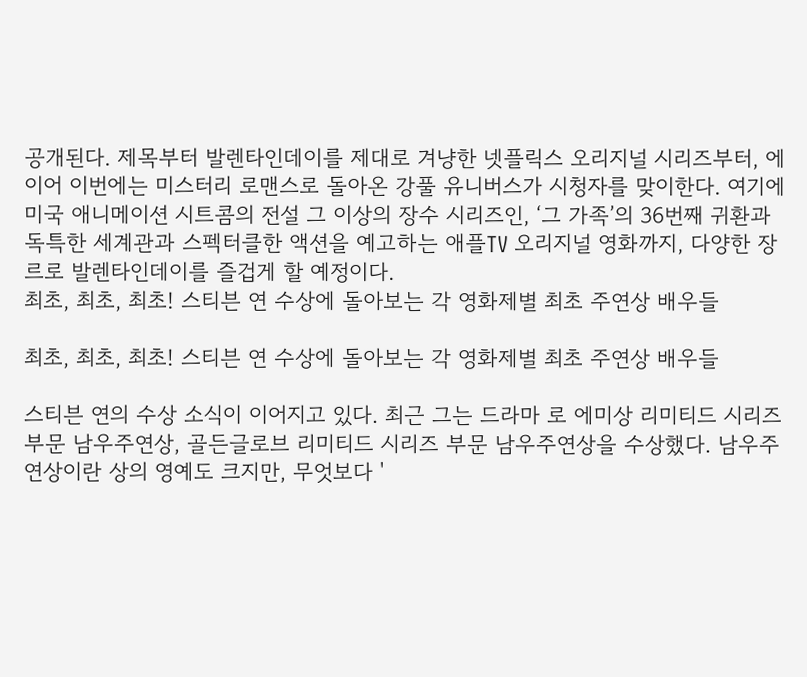공개된다. 제목부터 발렌타인데이를 제대로 겨냥한 넷플릭스 오리지널 시리즈부터, 에 이어 이번에는 미스터리 로맨스로 돌아온 강풀 유니버스가 시청자를 맞이한다. 여기에 미국 애니메이션 시트콤의 전설 그 이상의 장수 시리즈인, ‘그 가족’의 36번째 귀환과 독특한 세계관과 스펙터클한 액션을 예고하는 애플TV 오리지널 영화까지, 다양한 장르로 발렌타인데이를 즐겁게 할 예정이다.
최초, 최초, 최초! 스티븐 연 수상에 돌아보는 각 영화제별 최초 주연상 배우들

최초, 최초, 최초! 스티븐 연 수상에 돌아보는 각 영화제별 최초 주연상 배우들

스티븐 연의 수상 소식이 이어지고 있다. 최근 그는 드라마 로 에미상 리미티드 시리즈 부문 남우주연상, 골든글로브 리미티드 시리즈 부문 남우주연상을 수상했다. 남우주연상이란 상의 영예도 크지만, 무엇보다 '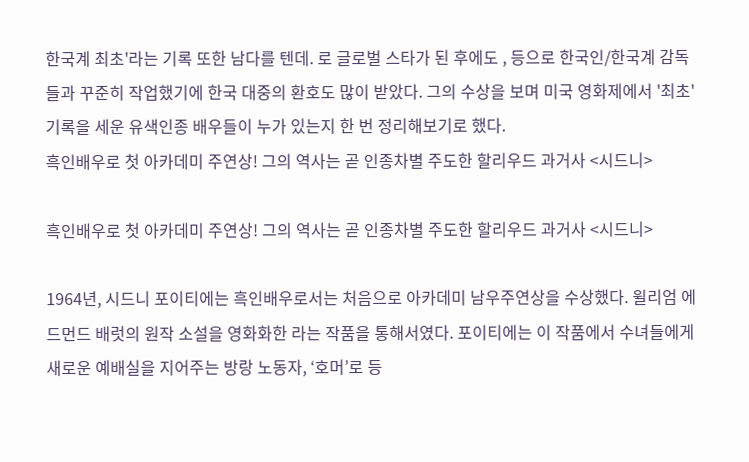한국계 최초'라는 기록 또한 남다를 텐데. 로 글로벌 스타가 된 후에도 , 등으로 한국인/한국계 감독들과 꾸준히 작업했기에 한국 대중의 환호도 많이 받았다. 그의 수상을 보며 미국 영화제에서 '최초' 기록을 세운 유색인종 배우들이 누가 있는지 한 번 정리해보기로 했다.
흑인배우로 첫 아카데미 주연상! 그의 역사는 곧 인종차별 주도한 할리우드 과거사 <시드니>

흑인배우로 첫 아카데미 주연상! 그의 역사는 곧 인종차별 주도한 할리우드 과거사 <시드니>

1964년, 시드니 포이티에는 흑인배우로서는 처음으로 아카데미 남우주연상을 수상했다. 윌리엄 에드먼드 배럿의 원작 소설을 영화화한 라는 작품을 통해서였다. 포이티에는 이 작품에서 수녀들에게 새로운 예배실을 지어주는 방랑 노동자, ‘호머’로 등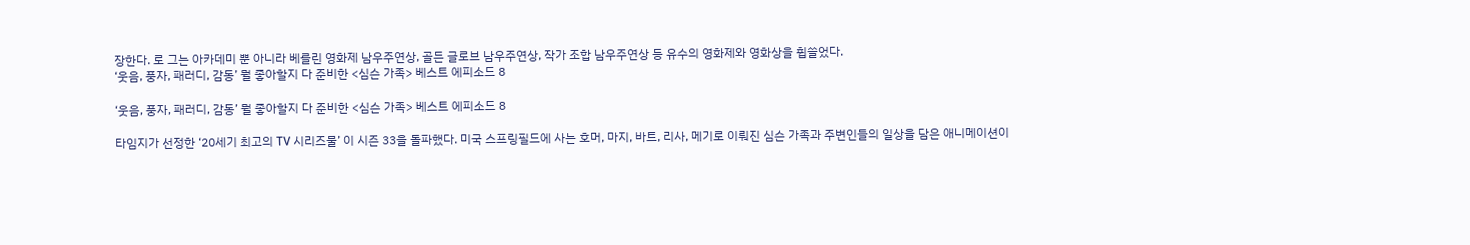장한다. 로 그는 아카데미 뿐 아니라 베를린 영화제 남우주연상, 골든 글로브 남우주연상, 작가 조합 남우주연상 등 유수의 영화제와 영화상을 휩쓸었다.
‘웃음, 풍자, 패러디, 감동’ 뭘 좋아할지 다 준비한 <심슨 가족> 베스트 에피소드 8

‘웃음, 풍자, 패러디, 감동’ 뭘 좋아할지 다 준비한 <심슨 가족> 베스트 에피소드 8

타임지가 선정한 ‘20세기 최고의 TV 시리즈물’ 이 시즌 33을 돌파했다. 미국 스프링필드에 사는 호머, 마지, 바트, 리사, 메기로 이뤄진 심슨 가족과 주변인들의 일상을 담은 애니메이션이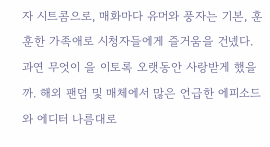자 시트콤으로, 매화마다 유머와 풍자는 기본, 훈훈한 가족애로 시청자들에게 즐거움을 건넸다. 과연 무엇이 을 이토록 오랫동안 사랑받게 했을까. 해외 팬덤 및 매체에서 많은 언급한 에피소드와 에디터 나름대로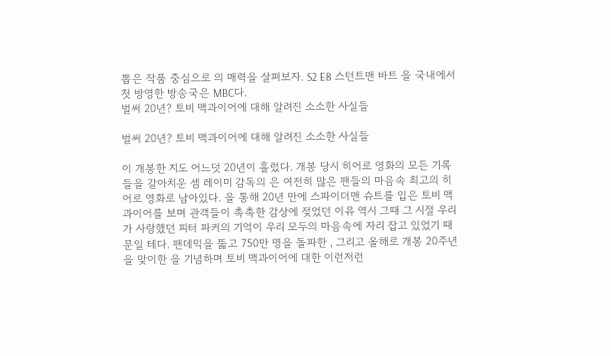뽑은 작품 중심으로 의 매력을 살펴보자. S2 E8 스턴트맨 바트 을 국내에서 첫 방영한 방송국은 MBC다.
벌써 20년? 토비 맥과이어에 대해 알려진 소소한 사실들

벌써 20년? 토비 맥과이어에 대해 알려진 소소한 사실들

이 개봉한 지도 어느덧 20년이 흘렀다. 개봉 당시 히어로 영화의 모든 기록들을 갈아치운 셈 레이미 감독의 은 여전히 많은 팬들의 마음속 최고의 히어로 영화로 남아있다. 을 통해 20년 만에 스파이더맨 슈트를 입은 토비 맥과이어를 보며 관객들이 촉촉한 감상에 젖었던 이유 역시 그때 그 시절 우리가 사랑했던 피터 파커의 기억이 우리 모두의 마음속에 자리 잡고 있었기 때문일 테다. 팬데믹을 뚫고 750만 명을 돌파한 , 그리고 올해로 개봉 20주년을 맞이한 을 기념하며 토비 맥과이어에 대한 이런저런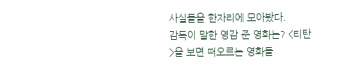사실들을 한자리에 모아봤다.
감독이 말한 영감 준 영화는? <티탄>을 보면 떠오르는 영화들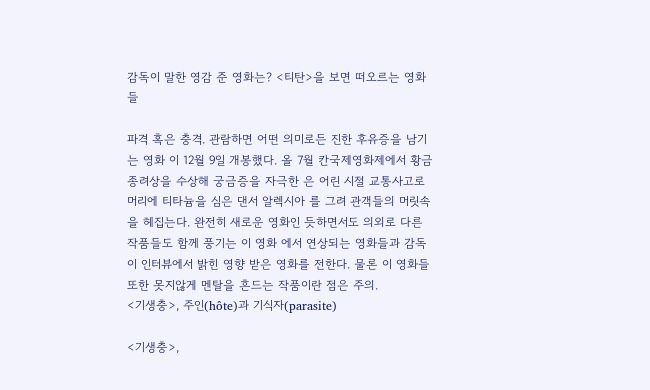감독이 말한 영감 준 영화는? <티탄>을 보면 떠오르는 영화들

파격 혹은 충격. 관람하면 어떤 의미로든 진한 후유증을 남기는 영화 이 12월 9일 개봉했다. 올 7월 칸국제영화제에서 황금종려상을 수상해 궁금증을 자극한 은 어린 시절 교통사고로 머리에 티타늄을 심은 댄서 알렉시아 를 그려 관객들의 머릿속을 헤집는다. 완전히 새로운 영화인 듯하면서도 의외로 다른 작품들도 함께 풍기는 이 영화 에서 연상되는 영화들과 감독이 인터뷰에서 밝힌 영향 받은 영화를 전한다. 물론 이 영화들 또한 못지않게 멘탈을 흔드는 작품이란 점은 주의.
<기생충>, 주인(hôte)과 기식자(parasite)

<기생충>,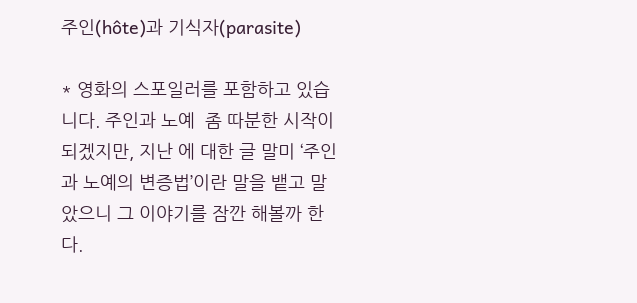주인(hôte)과 기식자(parasite)

* 영화의 스포일러를 포함하고 있습니다. 주인과 노예  좀 따분한 시작이 되겠지만, 지난 에 대한 글 말미 ‘주인과 노예의 변증법’이란 말을 뱉고 말았으니 그 이야기를 잠깐 해볼까 한다.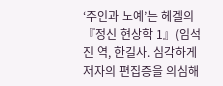‘주인과 노예’는 헤겔의 『정신 현상학 1』(임석진 역, 한길사. 심각하게 저자의 편집증을 의심해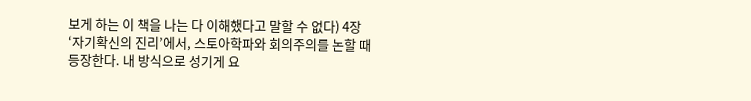보게 하는 이 책을 나는 다 이해했다고 말할 수 없다) 4장 ‘자기확신의 진리’에서, 스토아학파와 회의주의를 논할 때 등장한다. 내 방식으로 성기게 요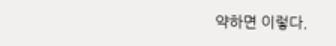약하면 이렇다.